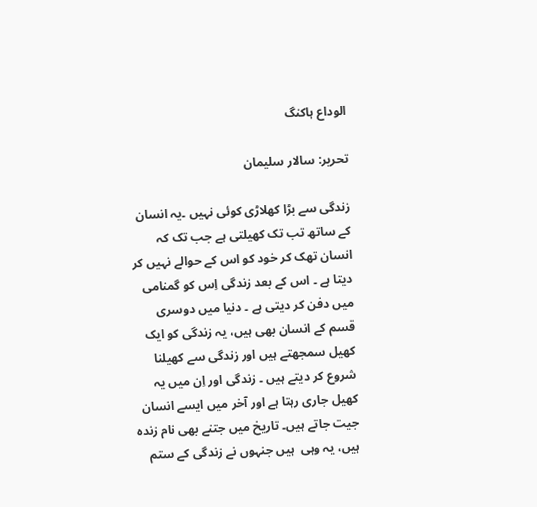الوداع ہاکنگ

تحریر: سالار سلیمان

زندگی سے بڑا کھلاڑی کوئی نہیں ۔یہ انسان کے ساتھ تب تک کھیلتی ہے جب تک کہ انسان تھک کر خود کو اس کے حوالے نہیں کر دیتا ہے ۔ اس کے بعد زندگی اِس کو گمنامی میں دفن کر دیتی ہے ۔ دنیا میں دوسری قسم کے انسان بھی ہیں، یہ زندگی کو ایک کھیل سمجھتے ہیں اور زندگی سے کھیلنا شروع کر دیتے ہیں ۔ زندگی اور اِن میں یہ کھیل جاری رہتا ہے اور آخر میں ایسے انسان جیت جاتے ہیں۔ تاریخ میں جتنے بھی نام زندہ ہیں، یہ وہی  ہیں جنہوں نے زندگی کے ستم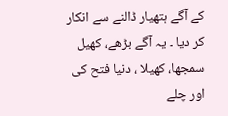کے آگے ہتھیار ڈالنے سے انکار کر دیا ۔ یہ آگے بڑھے، کھیل سمجھا، کھیلا ، دنیا فتح کی اور چلے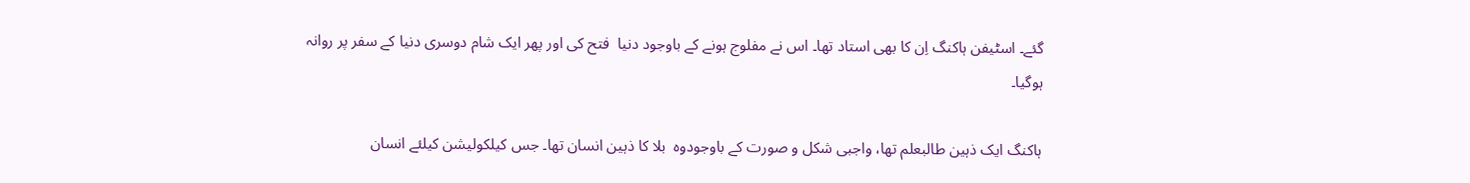گئے۔ اسٹیفن ہاکنگ اِن کا بھی استاد تھا۔ اس نے مفلوج ہونے کے باوجود دنیا  فتح کی اور پھر ایک شام دوسری دنیا کے سفر پر روانہ ہوگیا۔

ہاکنگ ایک ذہین طالبعلم تھا، واجبی شکل و صورت کے باوجودوہ  بلا کا ذہین انسان تھا۔ جس کیلکولیشن کیلئے انسان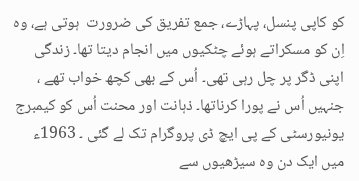کو کاپی پنسل، پہاڑے، جمع تفریق کی ضرورت  ہوتی ہے، وہ اِن کو مسکراتے ہوئے چٹکیوں میں انجام دیتا تھا۔ زندگی اپنی ڈگر پر چل رہی تھی۔ اُس کے بھی کچھ خواب تھے ، جنہیں اُس نے پورا کرناتھا۔ ذہانت اور محنت اُس کو کیمبرج یونیورسٹی کے پی ایچ ڈی پروگرام تک لے گئی ۔ 1963ء میں ایک دن وہ سیڑھیوں سے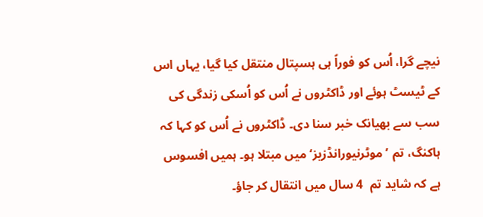نیچے گرا، اُس کو فوراً ہی ہسپتال منتقل کیا گیا، یہاں اس کے ٹیسٹ ہوئے اور ڈاکٹروں نے اُس کو اُسکی زندگی کی سب سے بھیانک خبر سنا دی۔ ڈاکٹروں نے اُس کو کہا کہ ہاکنگ، تم ’موٹرنیورانڈزیز‘ میں مبتلا ہو۔ ہمیں افسوس ہے کہ شاید تم  4 سال میں انتقال کر جاؤ۔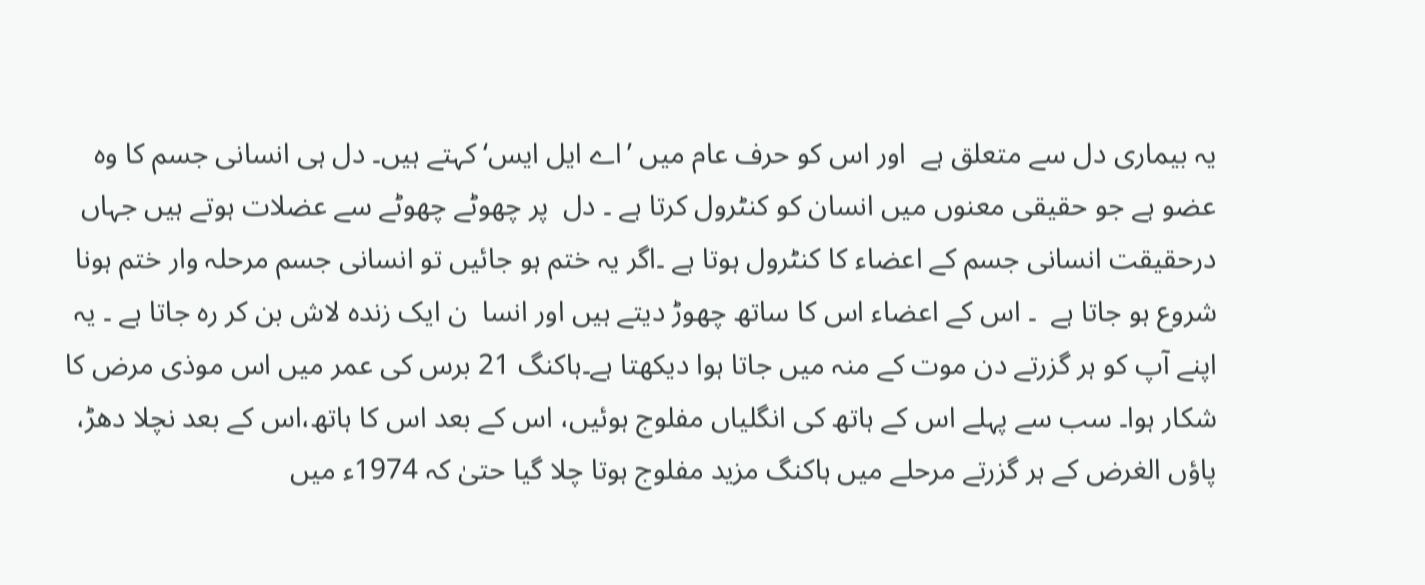یہ بیماری دل سے متعلق ہے  اور اس کو حرف عام میں ’اے ایل ایس‘ کہتے ہیں۔ دل ہی انسانی جسم کا وہ عضو ہے جو حقیقی معنوں میں انسان کو کنٹرول کرتا ہے ۔ دل  پر چھوٹے چھوٹے سے عضلات ہوتے ہیں جہاں درحقیقت انسانی جسم کے اعضاء کا کنٹرول ہوتا ہے ۔اگر یہ ختم ہو جائیں تو انسانی جسم مرحلہ وار ختم ہونا شروع ہو جاتا ہے  ۔ اس کے اعضاء اس کا ساتھ چھوڑ دیتے ہیں اور انسا  ن ایک زندہ لاش بن کر رہ جاتا ہے ۔ یہ اپنے آپ کو ہر گزرتے دن موت کے منہ میں جاتا ہوا دیکھتا ہے۔ہاکنگ 21 برس کی عمر میں اس موذی مرض کا شکار ہوا۔ سب سے پہلے اس کے ہاتھ کی انگلیاں مفلوج ہوئیں، اس کے بعد اس کا ہاتھ،اس کے بعد نچلا دھڑ، پاؤں الغرض کے ہر گزرتے مرحلے میں ہاکنگ مزید مفلوج ہوتا چلا گیا حتیٰ کہ 1974ء میں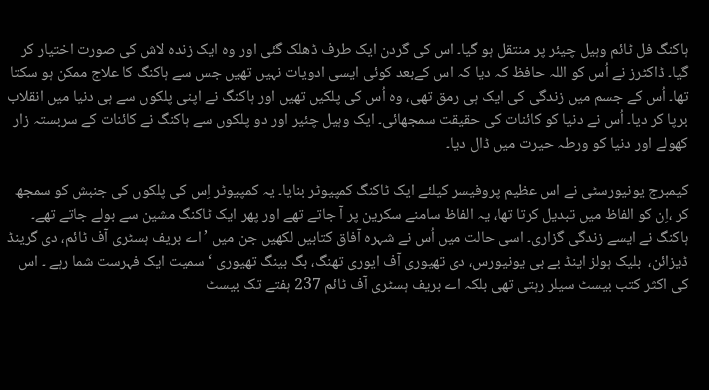ہاکنگ فل ٹائم وہیل چیئر پر منتقل ہو گیا۔ اس کی گردن ایک طرف ڈھلک گئی اور وہ ایک زندہ لاش کی صورت اختیار کر گیا۔ ڈاکٹرز نے اُس کو اللہ حافظ کہ دیا کہ اس کےبعد کوئی ایسی ادویات نہیں تھیں جس سے ہاکنگ کا علاج ممکن ہو سکتا تھا۔ اُس کے جسم میں زندگی کی ایک ہی رمق تھی، وہ اُس کی پلکیں تھیں اور ہاکنگ نے اپنی پلکوں سے ہی دنیا میں انقلاب برپا کر دیا۔ اُس نے دنیا کو کائنات کی حقیقت سمجھائی۔ ایک وہیل چئیر اور دو پلکوں سے ہاکنگ نے کائنات کے سربستہ زار کھولے اور دنیا کو ورطہ حیرت میں ڈال دیا۔

کیمبرج یونیورسٹی نے اس عظیم پروفیسر کیلئے ایک ٹاکنگ کمپیوٹر بنایا۔ یہ کمپیوٹر اِس کی پلکوں کی جنبش کو سمجھ کر ،اِن کو الفاظ میں تبدیل کرتا تھا، یہ الفاظ سامنے سکرین پر آ جاتے تھے اور پھر ایک ٹاکنگ مشین سے بولے جاتے تھے۔ ہاکنگ نے ایسے زندگی گزاری۔ اسی حالت میں اُس نے شہرہ آفاق کتابیں لکھیں جن میں ’اے بریف ہسٹری آف ٹائم، دی گرینڈ ڈیزائن،  بلیک ہولز اینڈ بے بی یونیورس، دی تھیوری آف ایوری تھنگ، بگ بینگ تھیوری ‘ سمیت ایک فہرست شما رہے ۔ اس کی اکثر کتب بیسٹ سیلر رہتی تھی بلکہ اے بریف ہسٹری آف ٹائم 237 ہفتے تک بیسٹ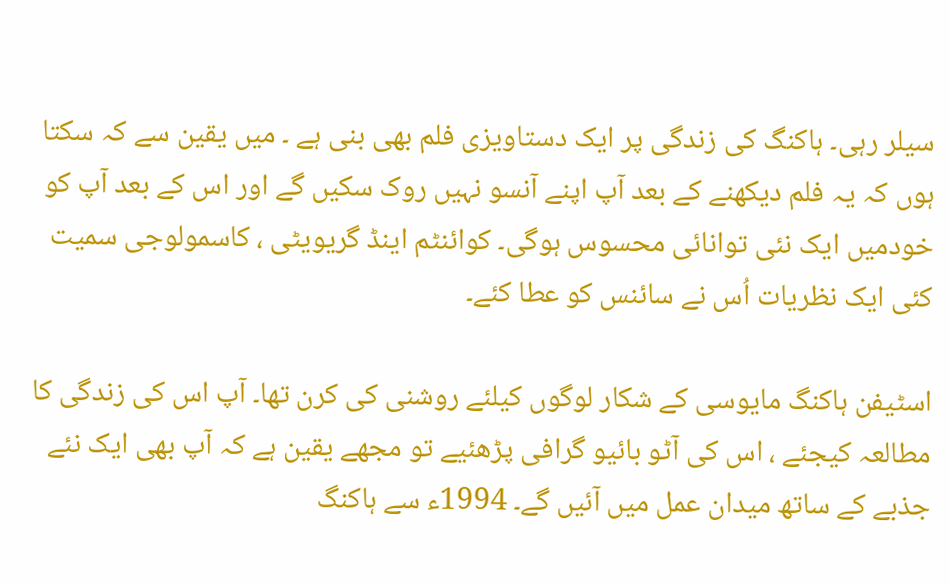سیلر رہی۔ ہاکنگ کی زندگی پر ایک دستاویزی فلم بھی بنی ہے ۔ میں یقین سے کہ سکتا ہوں کہ یہ فلم دیکھنے کے بعد آپ اپنے آنسو نہیں روک سکیں گے اور اس کے بعد آپ کو خودمیں ایک نئی توانائی محسوس ہوگی۔ کوائنٹم اینڈ گریویٹی ، کاسمولوجی سمیت کئی ایک نظریات اُس نے سائنس کو عطا کئے۔

اسٹیفن ہاکنگ مایوسی کے شکار لوگوں کیلئے روشنی کی کرن تھا۔ آپ اس کی زندگی کا مطالعہ کیجئے ، اس کی آٹو بائیو گرافی پڑھئیے تو مجھے یقین ہے کہ آپ بھی ایک نئے جذبے کے ساتھ میدان عمل میں آئیں گے۔ 1994ء سے ہاکنگ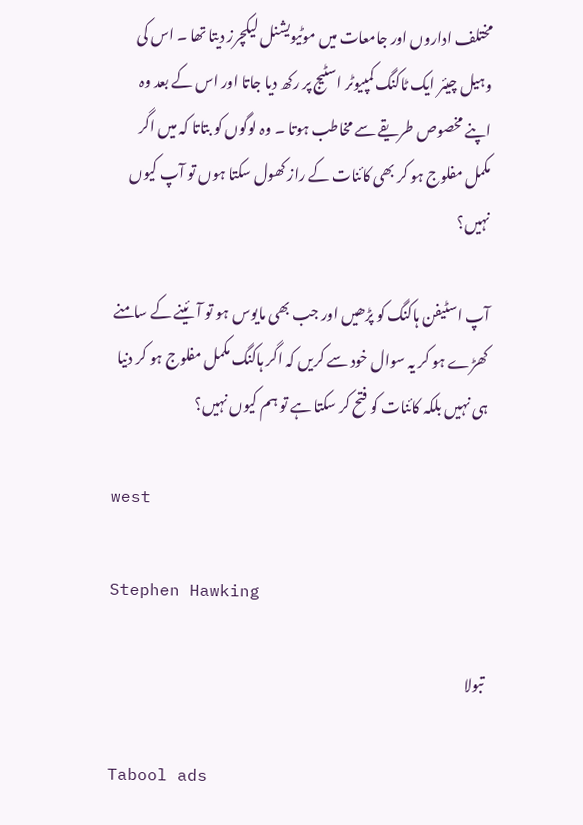مختلف اداروں اور جامعات میں موٹیویشنل لیکچرز دیتا تھا ۔ اس کی وہیل چیئر ایک ٹاکنگ کمپیوٹر اسٹیج پر رکھ دیا جاتا اور اس کے بعد وہ اپنے مخصوص طریقے سے مخاطب ہوتا ۔ وہ لوگوں کو بتاتا کہ میں اگر مکمل مفلوج ہو کر بھی کائنات کے راز کھول سکتا ہوں تو آپ کیوں نہیں؟

آپ اسٹیفن ہاکنگ کو پڑھیں اور جب بھی مایوس ہو تو آئینے کے سامنے کھڑے ہو کر یہ سوال خود سے کریں کہ اگر ہاکنگ مکمل مفلوج ہو کر دنیا ہی نہیں بلکہ کائنات کو فتح کر سکتا ہے تو ہم کیوں نہیں؟

west

Stephen Hawking

تبولا

Tabool ads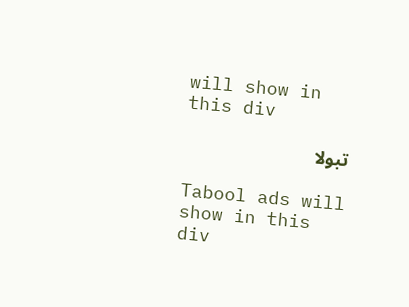will show in this div

تبولا

Tabool ads will show in this div